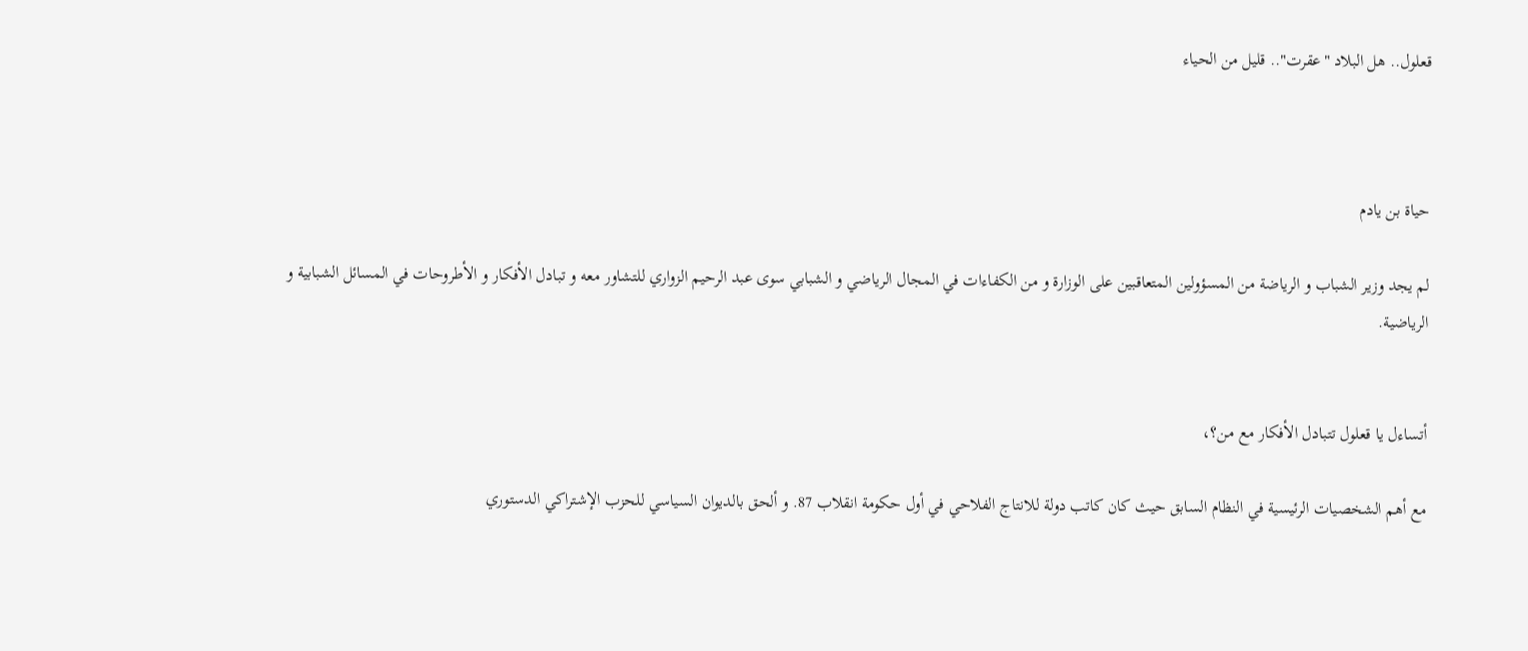قعلول.. هل البلاد "عقرت".. قليل من الحياء



حياة بن يادم

لم يجد وزير الشباب و الرياضة من المسؤولين المتعاقبين على الوزارة و من الكفاءات في المجال الرياضي و الشبابي سوى عبد الرحيم الزواري للتشاور معه و تبادل الأفكار و الأطروحات في المسائل الشبابية و الرياضية.


أتساءل يا قعلول تتبادل الأفكار مع من؟،

مع أهم الشخصيات الرئيسية في النظام السابق حيث كان كاتب دولة للانتاج الفلاحي في أول حكومة انقلاب 87. و ألحق بالديوان السياسي للحزب الإشتراكي الدستوري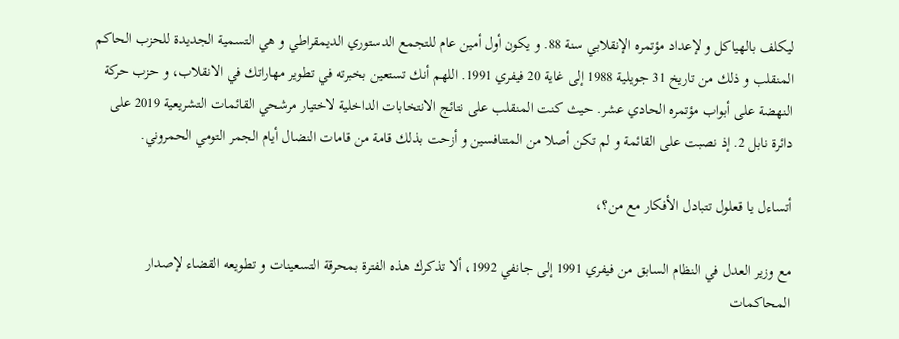ليكلف بالهياكل و لإعداد مؤتمره الإنقلابي سنة 88. و يكون أول أمين عام للتجمع الدستوري الديمقراطي و هي التسمية الجديدة للحزب الحاكم المنقلب و ذلك من تاريخ 31 جويلية 1988 إلى غاية 20 فيفري 1991. اللهم أنك تستعين بخبرته في تطوير مهاراتك في الانقلاب، و حزب حركة النهضة على أبواب مؤتمره الحادي عشر. حيث كنت المنقلب على نتائج الانتخابات الداخلية لاختيار مرشحي القائمات التشريعية 2019 على دائرة نابل 2. إذ نصبت على القائمة و لم تكن أصلا من المتنافسين و أزحت بذلك قامة من قامات النضال أيام الجمر التومي الحمروني.

أتساءل يا قعلول تتبادل الأفكار مع من؟،

مع وزير العدل في النظام السابق من فيفري 1991 إلى جانفي 1992، ألا تذكرك هذه الفترة بمحرقة التسعينات و تطويعه القضاء لإصدار المحاكمات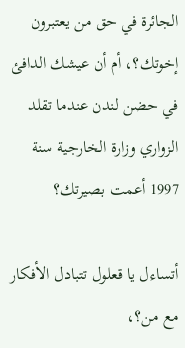الجائرة في حق من يعتبرون إخوتك؟، أم أن عيشك الدافئ في حضن لندن عندما تقلد الزواري وزارة الخارجية سنة 1997 أعمت بصيرتك؟

أتساءل يا قعلول تتبادل الأفكار مع من؟،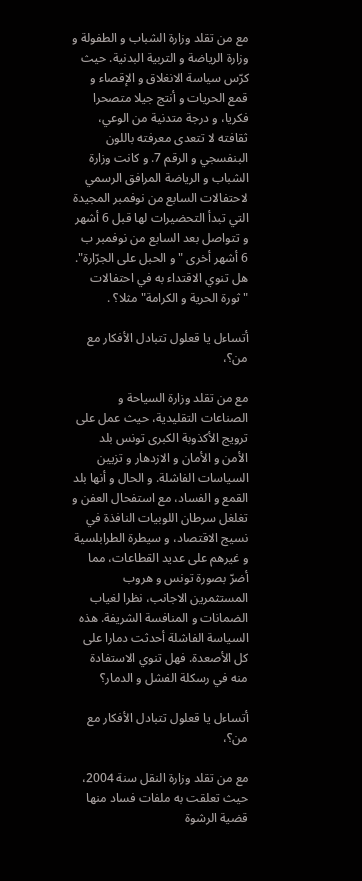مع من تقلد وزارة الشباب و الطفولة و وزارة الرياضة و التربية البدنية. حيث كرّس سياسة الانغلاق و الإقصاء و قمع الحريات و أنتج جيلا متصحرا فكريا، و درجة متدنية من الوعي، ثقافته لا تتعدى معرفته باللون البنفسجي و الرقم 7. و كانت وزارة الشباب و الرياضة المرافق الرسمي لاحتفالات السابع من نوفمبر المجيدة التي تبدأ التحضيرات لها قبل 6 أشهر و تتواصل بعد السابع من نوفمبر ب 6 أشهر أخرى "و الحبل على الجرّارة". هل تنوي الاقتداء به في احتفالات "ثورة الحرية و الكرامة" مثلا؟ .

أتساءل يا قعلول تتبادل الأفكار مع من؟،

مع من تقلد وزارة السياحة و الصناعات التقليدية، حيث عمل على ترويج الأكذوبة الكبرى تونس بلد الأمن و الأمان و الازدهار و تزيين السياسات الفاشلة. و الحال و أنها بلد القمع و الفساد، مع استفحال العفن و تغلغل سرطان اللوبيات النافذة في نسيج الاقتصاد، و سيطرة الطرابلسية و غيرهم على عديد القطاعات، مما أضرّ بصورة تونس و هروب المستثمرين الاجانب، نظرا لغياب الضمانات و المنافسة الشريفة. هذه السياسة الفاشلة أحدثت دمارا على كل الأصعدة. فهل تنوي الاستفادة منه في رسكلة الفشل و الدمار؟

أتساءل يا قعلول تتبادل الأفكار مع من؟،

مع من تقلد وزارة النقل سنة 2004، حيث تعلقت به ملفات فساد منها قضية الرشوة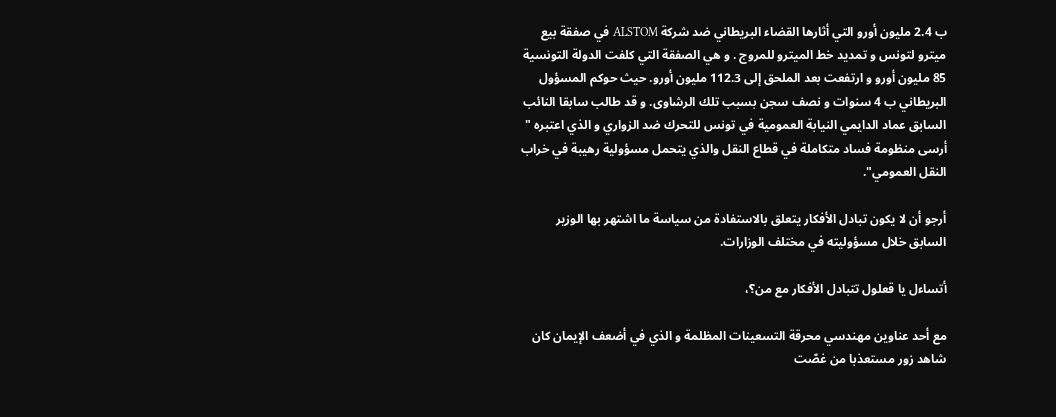ب 2.4 مليون أورو التي أثارها القضاء البريطاني ضد شركة ALSTOM في صفقة بيع ميترو لتونس و تمديد خط الميترو للمروج . و هي الصفقة التي كلفت الدولة التونسية 85 مليون أورو و ارتفعت بعد الملحق إلى 112.3 مليون أورو. حيث حوكم المسؤول البريطاني ب 4 سنوات و نصف سجن بسبب تلك الرشاوى. و قد طالب سابقا النائب السابق عماد الدايمي النيابة العمومية في تونس للتحرك ضد الزواري و الذي اعتبره " أرسى منظومة فساد متكاملة في قطاع النقل والذي يتحمل مسؤولية رهيبة في خراب النقل العمومي".

أرجو أن لا يكون تبادل الأفكار يتعلق بالاستفادة من سياسة ما اشتهر بها الوزير السابق خلال مسؤوليته في مختلف الوزارات.

أتساءل يا قعلول تتبادل الأفكار مع من؟،

مع أحد عناوين مهندسي محرقة التسعينات المظلمة و الذي في أضعف الإيمان كان شاهد زور مستعذبا من غصّت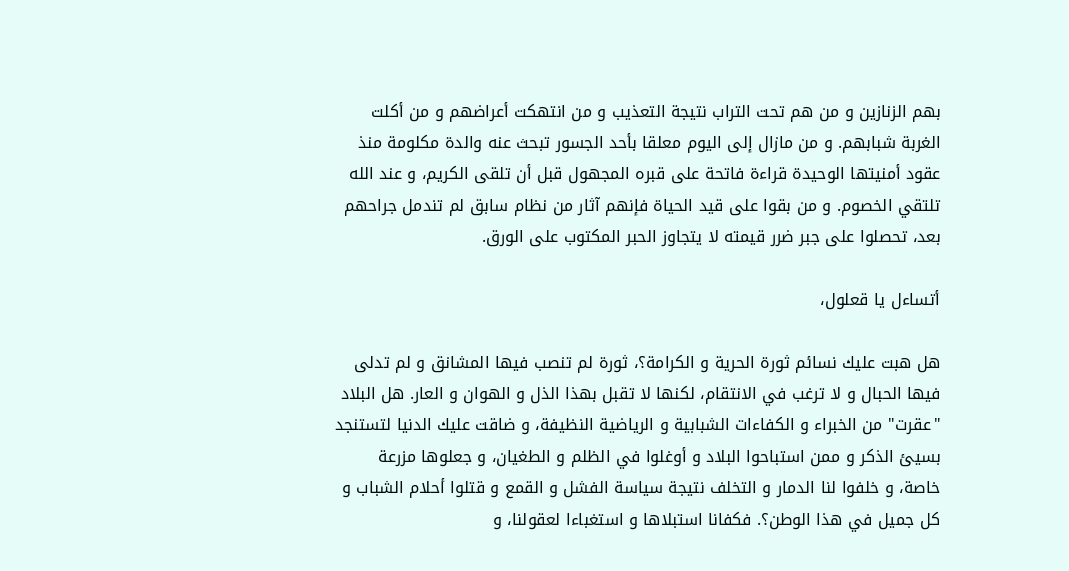بهم الزنازين و من هم تحت التراب نتيجة التعذيب و من انتهكت أعراضهم و من أكلت الغربة شبابهم. و من مازال إلى اليوم معلقا بأحد الجسور تبحث عنه والدة مكلومة منذ عقود أمنيتها الوحيدة قراءة فاتحة على قبره المجهول قبل أن تلقى الكريم، و عند الله تلتقي الخصوم. و من بقوا على قيد الحياة فإنهم آثار من نظام سابق لم تندمل جراحهم بعد، تحصلوا على جبر ضرر قيمته لا يتجاوز الحبر المكتوب على الورق.

أتساءل يا قعلول،

هل هبت عليك نسائم ثورة الحرية و الكرامة؟، ثورة لم تنصب فيها المشانق و لم تدلى فيها الحبال و لا ترغب في الانتقام، لكنها لا تقبل بهذا الذل و الهوان و العار. هل البلاد "عقرت" من الخبراء و الكفاءات الشبابية و الرياضية النظيفة، و ضاقت عليك الدنيا لتستنجد بسيئ الذكر و ممن استباحوا البلاد و أوغلوا في الظلم و الطغيان، و جعلوها مزرعة خاصة، و خلفوا لنا الدمار و التخلف نتيجة سياسة الفشل و القمع و قتلوا أحلام الشباب و كل جميل في هذا الوطن؟. فكفانا استبلاها و استغباءا لعقولنا، و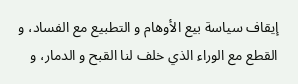إيقاف سياسة بيع الأوهام و التطبيع مع الفساد، و القطع مع الوراء الذي خلف لنا القبح و الدمار، و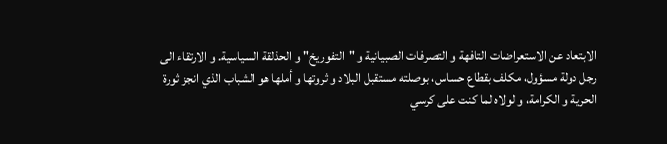الابتعاد عن الاستعراضات التافهة و التصرفات الصبيانية و "التفوريخ" و الحذلقة السياسية. و الارتقاء الى رجل دولة مسؤول، مكلف بقطاع حساس، بوصلته مستقبل البلاد و ثروتها و أملها هو الشباب الذي انجز ثورة الحرية و الكرامة، و لولاه لما كنت على كرسي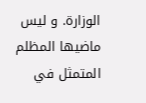الوزارة. و ليس ماضيها المظلم المتمثل في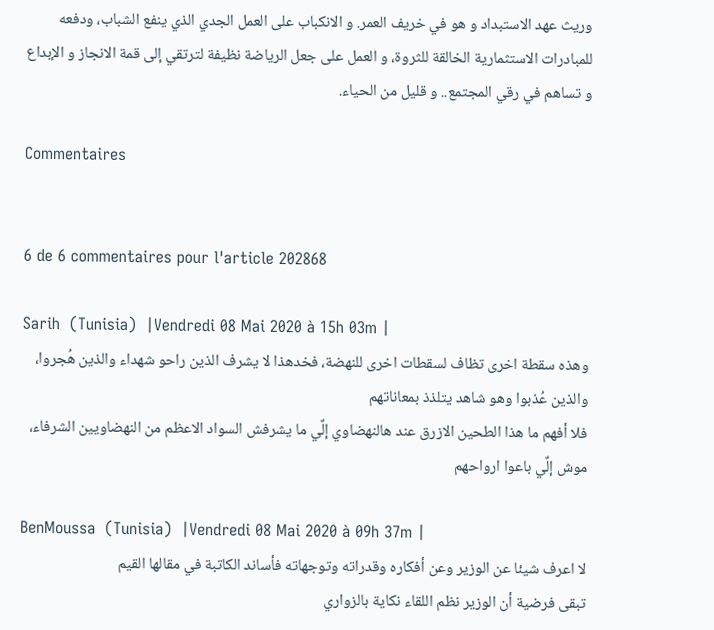وريث عهد الاستبداد و هو في خريف العمر. و الانكباب على العمل الجدي الذي ينفع الشباب، ودفعه للمبادرات الاستثمارية الخالقة للثروة، و العمل على جعل الرياضة نظيفة لترتقي إلى قمة الانجاز و الإبداع و تساهم في رقي المجتمع.. و قليل من الحياء.

Commentaires


6 de 6 commentaires pour l'article 202868

Sarih  (Tunisia)  |Vendredi 08 Mai 2020 à 15h 03m |
وهذه سقطة اخرى تظاف لسقطات اخرى للنهضة، فخدهذا لا يشرف الذين راحو شهداء والذين هُجروا، والذين عُذبوا وهو شاهد يتلذذ بمعاناتهم
فلا أفهم ما هذا الطحين الازرق عند هالنهضاوي إلٌي ما يشرفش السواد الاعظم من النهضاويين الشرفاء، موش إلٌي باعوا ارواحهم

BenMoussa  (Tunisia)  |Vendredi 08 Mai 2020 à 09h 37m |
لا اعرف شيئا عن الوزير وعن أفكاره وقدراته وتوجهاته فأساند الكاتبة في مقالها القيم
تبقى فرضية أن الوزير نظم اللقاء نكاية بالزواري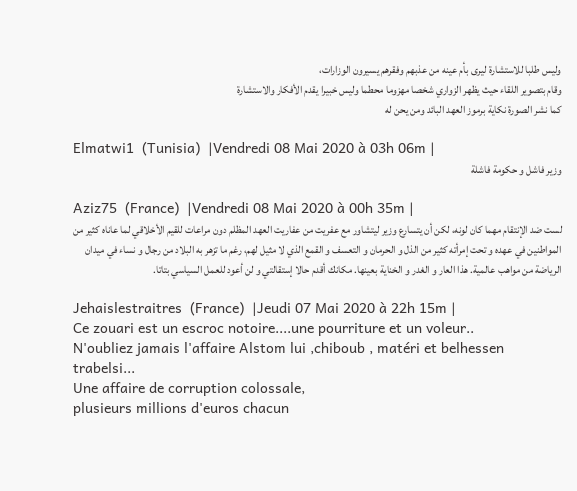وليس طلبا للاستشارة ليرى بأم عينه من عذبهم وفقرهم يسيرون الوزارات،
وقام بتصوير اللقاء حيث يظهر الزواري شخصا مهزوما محطما وليس خبيرا يقدم الأفكار والاستشارة
كما نشر الصورة نكاية برموز العهد البائد ومن يحن له

Elmatwi1  (Tunisia)  |Vendredi 08 Mai 2020 à 03h 06m |
وزير فاشل و حكومة فاشلة

Aziz75  (France)  |Vendredi 08 Mai 2020 à 00h 35m |
لست ضد الإنتقام مهما كان لونه، لكن أن يتسارع وزير ليتشاور مع عفريت من عفاريت العهد المظلم دون مراعات للقيم الأخلاقي لما عاناه كثير من المواطنين في عهده و تحت إمرأته كثير من الذل و الحرمان و التعسف و القمع الذي لا مثيل لهم، رغم ما تزهر به البلاد من رجال و نساء في ميدان الرياضة من مواهب عالمية. هذا العار و الغدر و الخناية بعينها. مكانك أقدم حالا إستقالتي و لن أعود للعمل السياسي بتاتا.

Jehaislestraitres  (France)  |Jeudi 07 Mai 2020 à 22h 15m |
Ce zouari est un escroc notoire....une pourriture et un voleur..
N'oubliez jamais l'affaire Alstom lui ,chiboub , matéri et belhessen trabelsi...
Une affaire de corruption colossale,
plusieurs millions d'euros chacun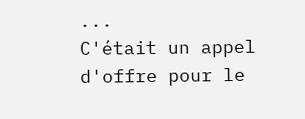...
C'était un appel d'offre pour le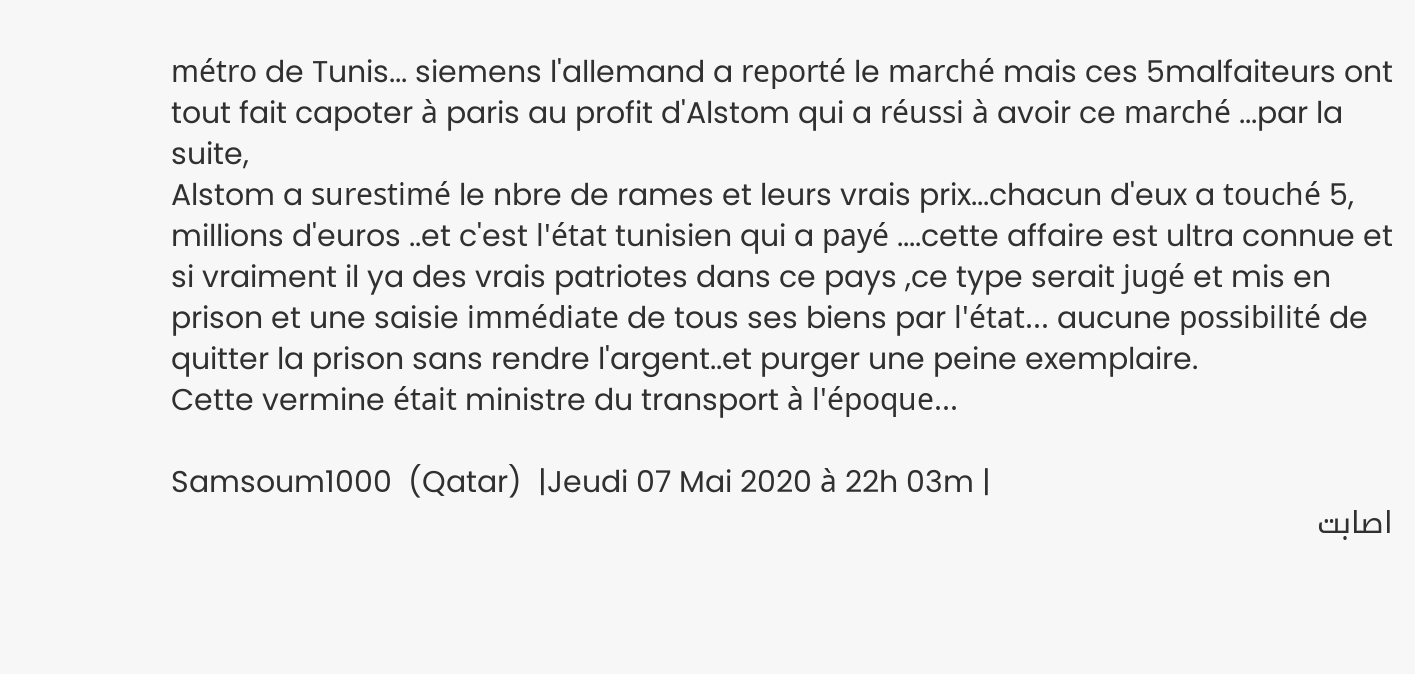métro de Tunis... siemens l'allemand a reporté le marché mais ces 5malfaiteurs ont tout fait capoter à paris au profit d'Alstom qui a réussi à avoir ce marché ...par la suite,
Alstom a surestimé le nbre de rames et leurs vrais prix...chacun d'eux a touché 5, millions d'euros ..et c'est l'état tunisien qui a payé ....cette affaire est ultra connue et si vraiment il ya des vrais patriotes dans ce pays ,ce type serait jugé et mis en prison et une saisie immédiate de tous ses biens par l'état... aucune possibilité de quitter la prison sans rendre l'argent..et purger une peine exemplaire.
Cette vermine était ministre du transport à l'époque...

Samsoum1000  (Qatar)  |Jeudi 07 Mai 2020 à 22h 03m |
اصابت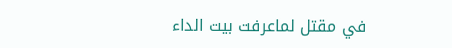في مقتل لماعرفت بيت الداء